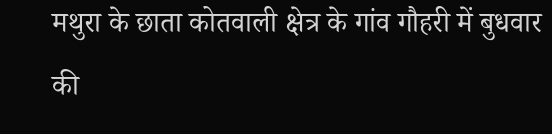मथुरा के छाता कोतवाली क्षेत्र के गांव गौहरी में बुधवार की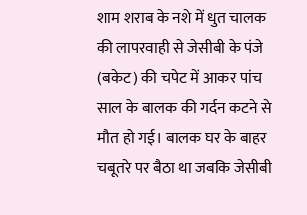शाम शराब के नशे में धुत चालक की लापरवाही से जेसीबी के पंजे (बकेट) की चपेट में आकर पांच साल के बालक की गर्दन कटने से मौत हो गई। बालक घर के बाहर चबूतरे पर बैठा था जबकि जेसीबी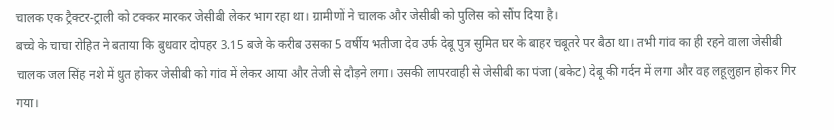चालक एक ट्रैक्टर-ट्राली को टक्कर मारकर जेसीबी लेकर भाग रहा था। ग्रामीणों ने चालक और जेसीबी को पुलिस को सौंप दिया है।
बच्चे के चाचा रोहित ने बताया कि बुधवार दोपहर 3.15 बजे के करीब उसका 5 वर्षीय भतीजा देव उर्फ देबू पुत्र सुमित घर के बाहर चबूतरे पर बैठा था। तभी गांव का ही रहने वाला जेसीबी चालक जल सिंह नशे में धुत होकर जेसीबी को गांव में लेकर आया और तेजी से दौड़ने लगा। उसकी लापरवाही से जेसीबी का पंजा (बकेट) देबू की गर्दन में लगा और वह लहूलुहान होकर गिर गया।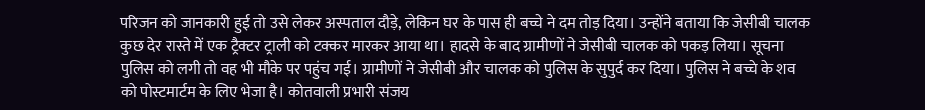परिजन को जानकारी हुई तो उसे लेकर अस्पताल दौड़े, लेकिन घर के पास ही बच्चे ने दम तोड़ दिया। उन्होंने बताया कि जेसीबी चालक कुछ देर रास्ते में एक ट्रैक्टर ट्राली को टक्कर मारकर आया था। हादसे के बाद ग्रामीणों ने जेसीबी चालक को पकड़ लिया। सूचना पुलिस को लगी तो वह भी मौके पर पहुंच गई। ग्रामीणों ने जेसीबी और चालक को पुलिस के सुपुर्द कर दिया। पुलिस ने बच्चे के शव को पोस्टमार्टम के लिए भेजा है। कोतवाली प्रभारी संजय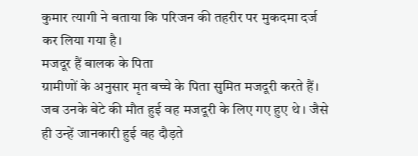कुमार त्यागी ने बताया कि परिजन की तहरीर पर मुकदमा दर्ज कर लिया गया है।
मजदूर हैं बालक के पिता
ग्रामीणों के अनुसार मृत बच्चे के पिता सुमित मजदूरी करते हैं। जब उनके बेटे की मौत हुई वह मजदूरी के लिए गए हुए थे। जैसे ही उन्हें जानकारी हुई वह दौड़ते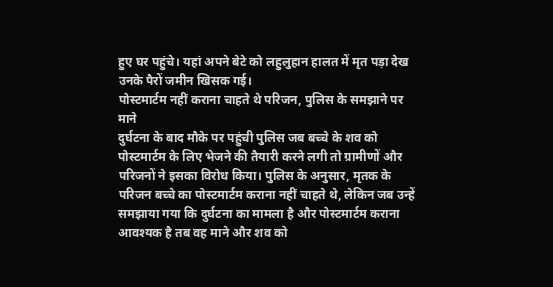हुए घर पहुंचे। यहां अपने बेटे को लहुलुहान हालत में मृत पड़ा देख उनके पैरों जमीन खिसक गई।
पोस्टमार्टम नहीं कराना चाहते थे परिजन, पुलिस के समझाने पर माने
दुर्घटना के बाद मौके पर पहुंची पुलिस जब बच्चे के शव को पोस्टमार्टम के लिए भेजने की तैयारी करने लगी तो ग्रामीणों और परिजनों ने इसका विरोध किया। पुलिस के अनुसार, मृतक के परिजन बच्चे का पोस्टमार्टम कराना नहीं चाहते थे, लेकिन जब उन्हें समझाया गया कि दुर्घटना का मामला है और पोस्टमार्टम कराना आवश्यक है तब वह माने और शव को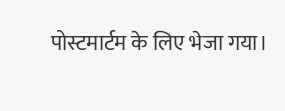पोस्टमार्टम के लिए भेजा गया।